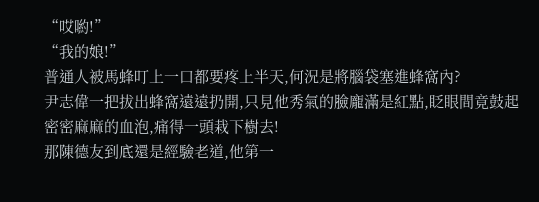“哎喲!”
“我的娘!”
普通人被馬蜂叮上一口都要疼上半天,何況是將腦袋塞進蜂窩內?
尹志偉一把拔出蜂窩遠遠扔開,只見他秀氣的臉龐滿是紅點,眨眼間竟鼓起密密麻麻的血泡,痛得一頭栽下樹去!
那陳德友到底還是經驗老道,他第一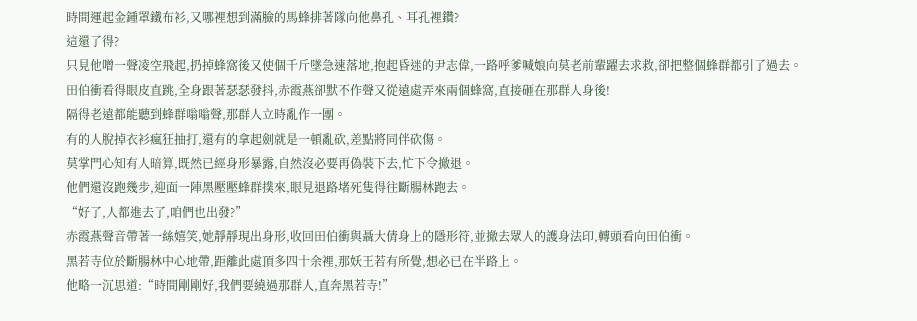時間運起金鍾罩鐵布衫,又哪裡想到滿臉的馬蜂排著隊向他鼻孔、耳孔裡鑽?
這還了得?
只見他噌一聲凌空飛起,扔掉蜂窩後又使個千斤墜急速落地,抱起昏迷的尹志偉,一路呼爹喊娘向莫老前輩躍去求救,卻把整個蜂群都引了過去。
田伯衝看得眼皮直跳,全身跟著瑟瑟發抖,赤霞燕卻默不作聲又從遠處弄來兩個蜂窩,直接砸在那群人身後!
隔得老遠都能聽到蜂群嗡嗡聲,那群人立時亂作一團。
有的人脫掉衣衫瘋狂抽打,還有的拿起劍就是一頓亂砍,差點將同伴砍傷。
莫掌門心知有人暗算,既然已經身形暴露,自然沒必要再偽裝下去,忙下令撤退。
他們還沒跑幾步,迎面一陣黑壓壓蜂群撲來,眼見退路堵死隻得往斷腸林跑去。
“好了,人都進去了,咱們也出發?”
赤霞燕聲音帶著一絲嬉笑,她靜靜現出身形,收回田伯衝與聶大倩身上的隱形符,並撤去眾人的護身法印,轉頭看向田伯衝。
黑若寺位於斷腸林中心地帶,距離此處頂多四十余裡,那妖王若有所覺,想必已在半路上。
他略一沉思道:“時間剛剛好,我們要繞過那群人,直奔黑若寺!”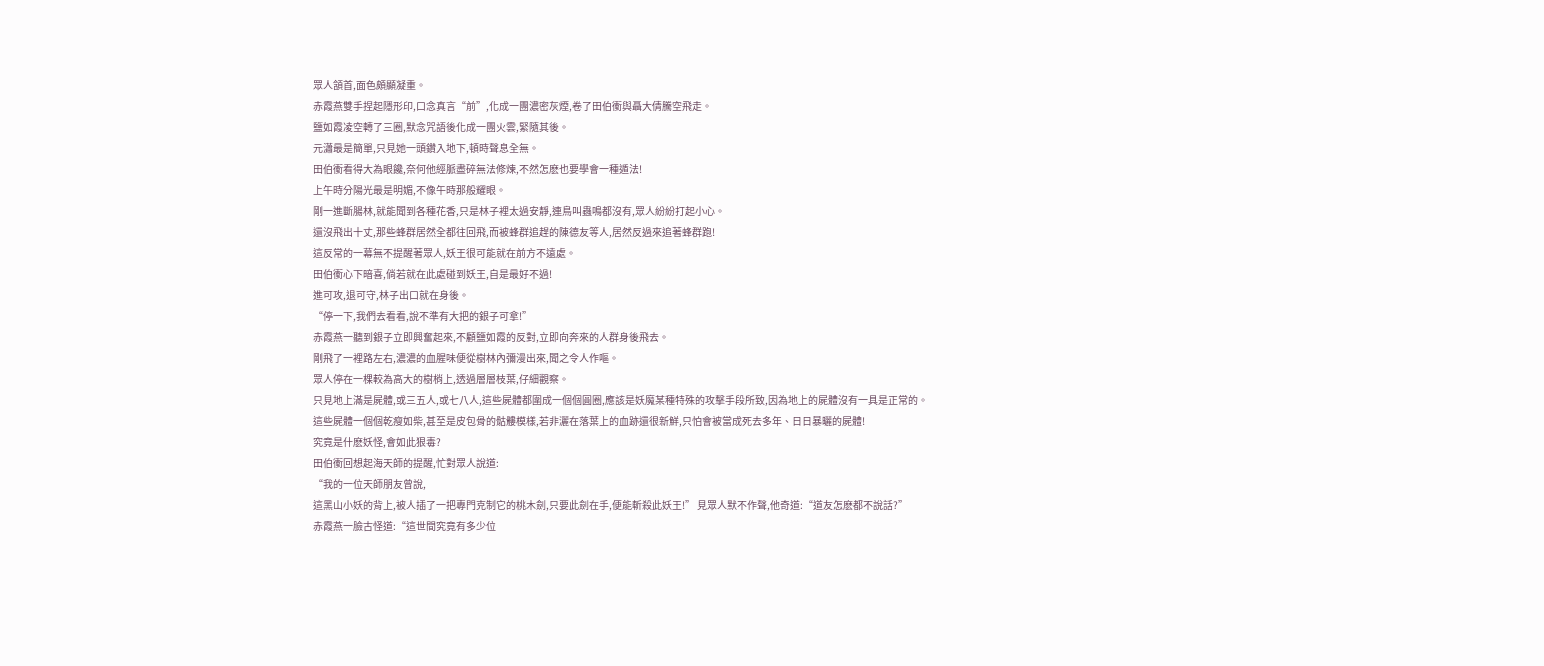眾人頷首,面色頗顯凝重。
赤霞燕雙手捏起隱形印,口念真言“前”,化成一團濃密灰煙,卷了田伯衝與聶大倩騰空飛走。
鹽如霞凌空轉了三圈,默念咒語後化成一團火雲,緊隨其後。
元瀟最是簡單,只見她一頭鑽入地下,頓時聲息全無。
田伯衝看得大為眼饞,奈何他經脈盡碎無法修煉,不然怎麽也要學會一種遁法!
上午時分陽光最是明媚,不像午時那般耀眼。
剛一進斷腸林,就能聞到各種花香,只是林子裡太過安靜,連鳥叫蟲鳴都沒有,眾人紛紛打起小心。
還沒飛出十丈,那些蜂群居然全都往回飛,而被蜂群追趕的陳德友等人,居然反過來追著蜂群跑!
這反常的一幕無不提醒著眾人,妖王很可能就在前方不遠處。
田伯衝心下暗喜,倘若就在此處碰到妖王,自是最好不過!
進可攻,退可守,林子出口就在身後。
“停一下,我們去看看,說不準有大把的銀子可拿!”
赤霞燕一聽到銀子立即興奮起來,不顧鹽如霞的反對,立即向奔來的人群身後飛去。
剛飛了一裡路左右,濃濃的血腥味便從樹林內彌漫出來,聞之令人作嘔。
眾人停在一棵較為高大的樹梢上,透過層層枝葉,仔細觀察。
只見地上滿是屍體,或三五人,或七八人,這些屍體都圍成一個個圓圈,應該是妖魔某種特殊的攻擊手段所致,因為地上的屍體沒有一具是正常的。
這些屍體一個個乾瘦如柴,甚至是皮包骨的骷髏模樣,若非灑在落葉上的血跡還很新鮮,只怕會被當成死去多年、日日暴曬的屍體!
究竟是什麽妖怪,會如此狠毒?
田伯衝回想起海天師的提醒,忙對眾人說道:
“我的一位天師朋友曾說,
這黑山小妖的背上,被人插了一把專門克制它的桃木劍,只要此劍在手,便能斬殺此妖王!” 見眾人默不作聲,他奇道:“道友怎麽都不說話?”
赤霞燕一臉古怪道:“這世間究竟有多少位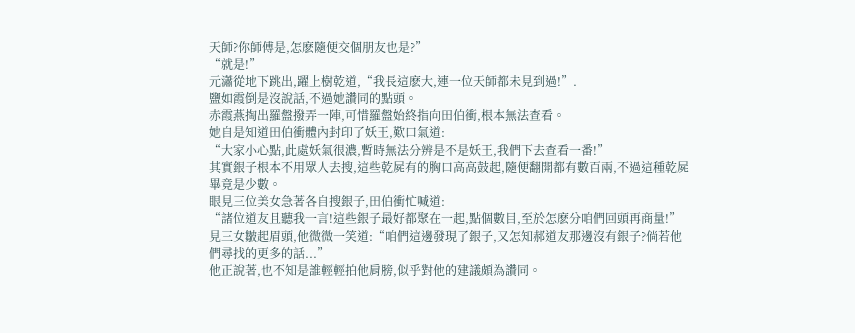天師?你師傅是,怎麽隨便交個朋友也是?”
“就是!”
元瀟從地下跳出,躍上樹乾道,“我長這麽大,連一位天師都未見到過!”.
鹽如霞倒是沒說話,不過她讚同的點頭。
赤霞燕掏出羅盤撥弄一陣,可惜羅盤始終指向田伯衝,根本無法查看。
她自是知道田伯衝體內封印了妖王,歎口氣道:
“大家小心點,此處妖氣很濃,暫時無法分辨是不是妖王,我們下去查看一番!”
其實銀子根本不用眾人去搜,這些乾屍有的胸口高高鼓起,隨便翻開都有數百兩,不過這種乾屍畢竟是少數。
眼見三位美女急著各自搜銀子,田伯衝忙喊道:
“諸位道友且聽我一言!這些銀子最好都聚在一起,點個數目,至於怎麽分咱們回頭再商量!”
見三女皺起眉頭,他微微一笑道:“咱們這邊發現了銀子,又怎知郝道友那邊沒有銀子?倘若他們尋找的更多的話...”
他正說著,也不知是誰輕輕拍他肩膀,似乎對他的建議頗為讚同。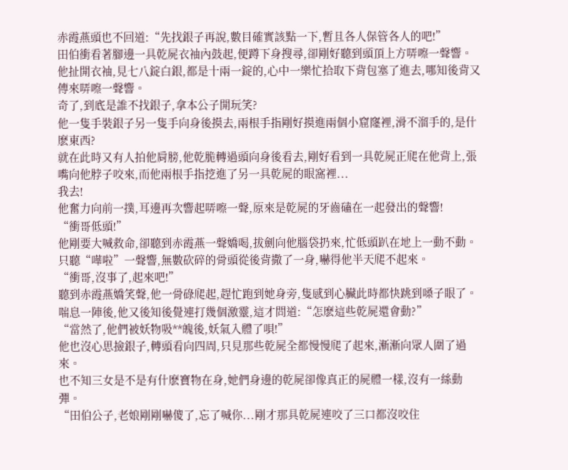赤霞燕頭也不回道:“先找銀子再說,數目確實該點一下,暫且各人保管各人的吧!”
田伯衝看著腳邊一具乾屍衣袖內鼓起,便蹲下身搜尋,卻剛好聽到頭頂上方哢嚓一聲響。
他扯開衣袖,見七八錠白銀,都是十兩一錠的,心中一樂忙拾取下背包塞了進去,哪知後背又傳來哢嚓一聲響。
奇了,到底是誰不找銀子,拿本公子開玩笑?
他一隻手裝銀子另一隻手向身後摸去,兩根手指剛好摸進兩個小窟窿裡,滑不溜手的,是什麽東西?
就在此時又有人拍他肩膀,他乾脆轉過頭向身後看去,剛好看到一具乾屍正爬在他背上,張嘴向他脖子咬來,而他兩根手指挖進了另一具乾屍的眼窩裡...
我去!
他奮力向前一撲,耳邊再次響起哢嚓一聲,原來是乾屍的牙齒磕在一起發出的聲響!
“衝哥低頭!”
他剛要大喊救命,卻聽到赤霞燕一聲嬌喝,拔劍向他腦袋扔來,忙低頭趴在地上一動不動。
只聽“嘩啦”一聲響,無數砍碎的骨頭從後背撒了一身,嚇得他半天爬不起來。
“衝哥,沒事了,起來吧!”
聽到赤霞燕嬌笑聲,他一骨碌爬起,趕忙跑到她身旁,隻感到心臟此時都快跳到嗓子眼了。
喘息一陣後,他又後知後覺連打幾個激靈,這才問道:“怎麽這些乾屍還會動?”
“當然了,他們被妖物吸**魄後,妖氣入體了唄!”
他也沒心思撿銀子,轉頭看向四周,只見那些乾屍全都慢慢爬了起來,漸漸向眾人圍了過來。
也不知三女是不是有什麽寶物在身,她們身邊的乾屍卻像真正的屍體一樣,沒有一絲動彈。
“田伯公子,老娘剛剛嚇傻了,忘了喊你...剛才那具乾屍連咬了三口都沒咬住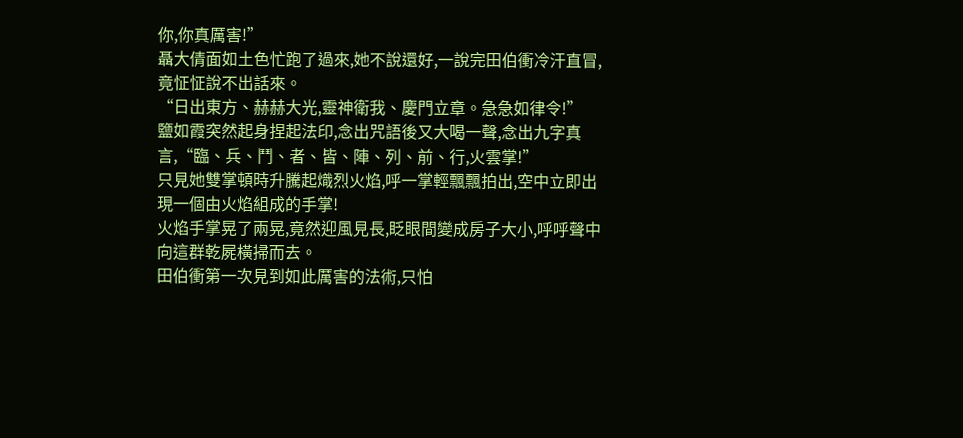你,你真厲害!”
聶大倩面如土色忙跑了過來,她不說還好,一說完田伯衝冷汗直冒,竟怔怔說不出話來。
“日出東方、赫赫大光,靈神衛我、慶門立章。急急如律令!”
鹽如霞突然起身捏起法印,念出咒語後又大喝一聲,念出九字真言,“臨、兵、鬥、者、皆、陣、列、前、行,火雲掌!”
只見她雙掌頓時升騰起熾烈火焰,呼一掌輕飄飄拍出,空中立即出現一個由火焰組成的手掌!
火焰手掌晃了兩晃,竟然迎風見長,眨眼間變成房子大小,呼呼聲中向這群乾屍橫掃而去。
田伯衝第一次見到如此厲害的法術,只怕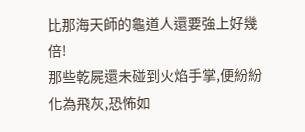比那海天師的龜道人還要強上好幾倍!
那些乾屍還未碰到火焰手掌,便紛紛化為飛灰,恐怖如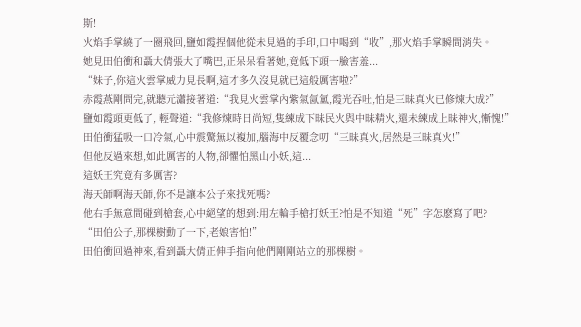斯!
火焰手掌繞了一圈飛回,鹽如霞捏個他從未見過的手印,口中喝到“收”,那火焰手掌瞬間消失。
她見田伯衝和聶大倩張大了嘴巴,正呆呆看著她,竟低下頭一臉害羞...
“妹子,你這火雲掌威力見長啊,這才多久沒見就已這般厲害啦?”
赤霞燕剛問完,就聽元瀟接著道:“我見火雲掌內紫氣氤氳,霞光吞吐,怕是三昧真火已修煉大成?”
鹽如霞頭更低了, 輕聲道:“我修煉時日尚短,隻練成下昧民火與中昧精火,還未練成上昧神火,慚愧!”
田伯衝猛吸一口冷氣,心中震驚無以複加,腦海中反覆念叨“三昧真火,居然是三昧真火!”
但他反過來想,如此厲害的人物,卻懼怕黑山小妖,這...
這妖王究竟有多厲害?
海天師啊海天師,你不是讓本公子來找死嗎?
他右手無意間碰到槍套,心中絕望的想到:用左輪手槍打妖王?怕是不知道“死”字怎麽寫了吧?
“田伯公子,那棵樹動了一下,老娘害怕!”
田伯衝回過神來,看到聶大倩正伸手指向他們剛剛站立的那棵樹。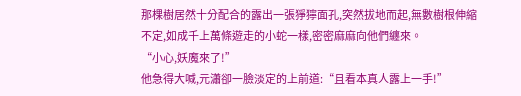那棵樹居然十分配合的露出一張猙獰面孔,突然拔地而起,無數樹根伸縮不定,如成千上萬條遊走的小蛇一樣,密密麻麻向他們纏來。
“小心,妖魔來了!”
他急得大喊,元瀟卻一臉淡定的上前道:“且看本真人露上一手!”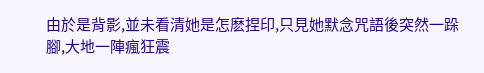由於是背影,並未看清她是怎麽捏印,只見她默念咒語後突然一跺腳,大地一陣瘋狂震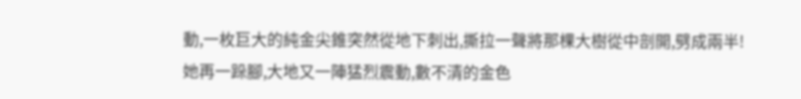動,一枚巨大的純金尖錐突然從地下刺出,撕拉一聲將那棵大樹從中剖開,劈成兩半!
她再一跺腳,大地又一陣猛烈震動,數不清的金色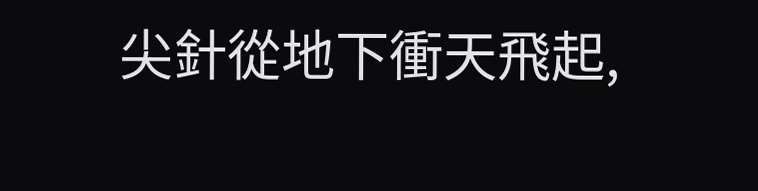尖針從地下衝天飛起,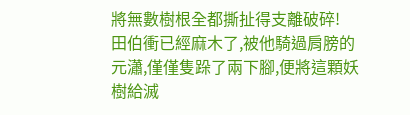將無數樹根全都撕扯得支離破碎!
田伯衝已經麻木了,被他騎過肩膀的元瀟,僅僅隻跺了兩下腳,便將這顆妖樹給滅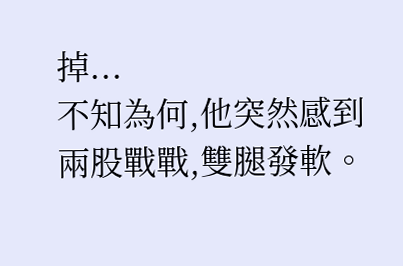掉...
不知為何,他突然感到兩股戰戰,雙腿發軟。